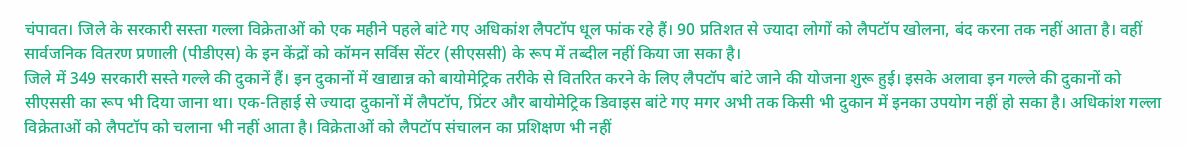चंपावत। जिले के सरकारी सस्ता गल्ला विक्रेताओं को एक महीने पहले बांटे गए अधिकांश लैपटॉप धूल फांक रहे हैं। 90 प्रतिशत से ज्यादा लोगों को लैपटॉप खोलना, बंद करना तक नहीं आता है। वहीं सार्वजनिक वितरण प्रणाली (पीडीएस) के इन केंद्रों को कॉमन सर्विस सेंटर (सीएससी) के रूप में तब्दील नहीं किया जा सका है।
जिले में 349 सरकारी सस्ते गल्ले की दुकानें हैं। इन दुकानों में खाद्यान्न को बायोमेट्रिक तरीके से वितरित करने के लिए लैपटॉप बांटे जाने की योजना शुरू हुई। इसके अलावा इन गल्ले की दुकानों को सीएससी का रूप भी दिया जाना था। एक-तिहाई से ज्यादा दुकानों में लैपटॉप, प्रिंटर और बायोमेट्रिक डिवाइस बांटे गए मगर अभी तक किसी भी दुकान में इनका उपयोग नहीं हो सका है। अधिकांश गल्ला विक्रेताओं को लैपटॉप को चलाना भी नहीं आता है। विक्रेताओं को लैपटॉप संचालन का प्रशिक्षण भी नहीं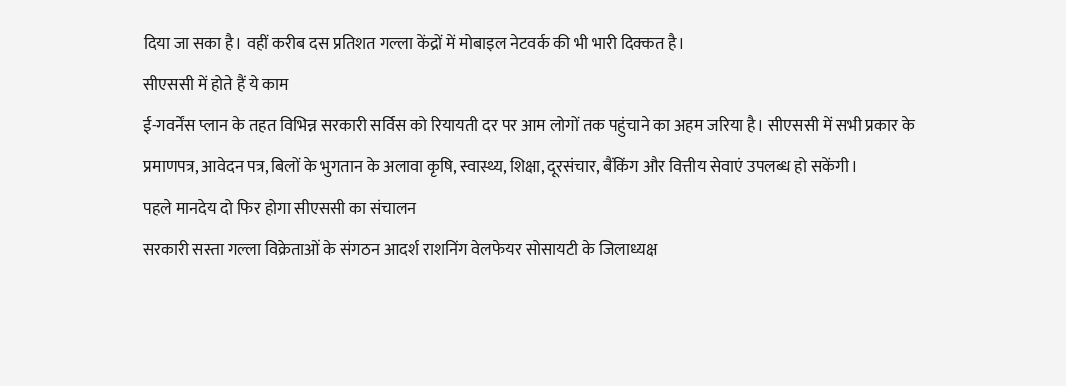दिया जा सका है। वहीं करीब दस प्रतिशत गल्ला केंद्रों में मोबाइल नेटवर्क की भी भारी दिक्कत है।
सीएससी में होते हैं ये काम
ई-गवर्नेंस प्लान के तहत विभिन्न सरकारी सर्विस को रियायती दर पर आम लोगों तक पहुंचाने का अहम जरिया है। सीएससी में सभी प्रकार के प्रमाणपत्र, आवेदन पत्र, बिलों के भुगतान के अलावा कृषि, स्वास्थ्य, शिक्षा, दूरसंचार, बैंकिंग और वित्तीय सेवाएं उपलब्ध हो सकेंगी।
पहले मानदेय दो फिर होगा सीएससी का संचालन
सरकारी सस्ता गल्ला विक्रेताओं के संगठन आदर्श राशनिंग वेलफेयर सोसायटी के जिलाध्यक्ष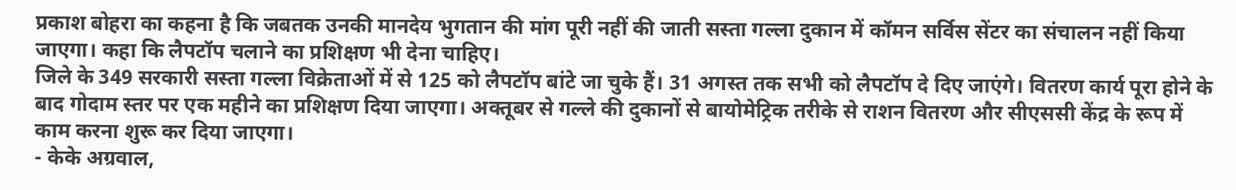प्रकाश बोहरा का कहना है कि जबतक उनकी मानदेय भुगतान की मांग पूरी नहीं की जाती सस्ता गल्ला दुकान में कॉमन सर्विस सेंटर का संचालन नहीं किया जाएगा। कहा कि लैपटॉप चलाने का प्रशिक्षण भी देना चाहिए।
जिले के 349 सरकारी सस्ता गल्ला विक्रेताओं में से 125 को लैपटॉप बांटे जा चुके हैं। 31 अगस्त तक सभी को लैपटॉप दे दिए जाएंगे। वितरण कार्य पूरा होने के बाद गोदाम स्तर पर एक महीने का प्रशिक्षण दिया जाएगा। अक्तूबर से गल्ले की दुकानों से बायोमेट्रिक तरीके से राशन वितरण और सीएससी केंद्र के रूप में काम करना शुरू कर दिया जाएगा।
- केके अग्रवाल,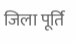जिला पूर्ति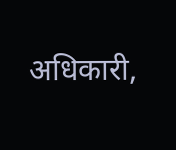अधिकारी,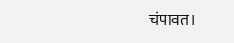चंपावत।